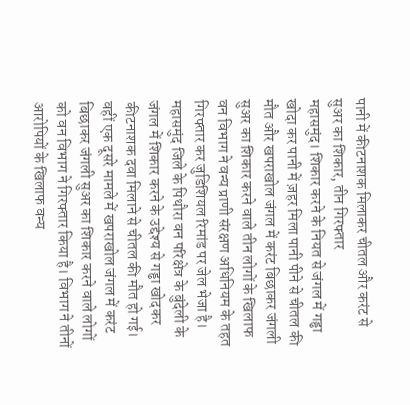पानी में कीटनाशक मिलाकर चीतल और करंट से सुअर का शिकार, तीन गिरफ्तार
महासमुंद। शिकार करने के नियत से जंगल में गड्ढा खोदा कर पानी में ज़हर मिला पानी पीने से चीतल की मौत और खपराखोल जंगल में करंट बिछाकर जंगली सुअर का शिकार करने वाले तीन लोगों के खिलाफ वन विभाग ने वन्य प्राणी संरक्षण अधिनियम के तहत गिरफ्तार कर जुडिशियल रिमांड पर जेल भेजा है।
महासमुंद जिले के पिथौरा वन परिक्षेत्र के बुंदेली के जंगल में शिकार करने के उद्देश्य से गड्ढा खोदकर कीटनाशक दवा मिलाने से चीतल की मौत हो गई। वहीं एक दूसरे मामले में खपराखोल जंगल में करंट बिछाकर जंगली सुअर का शिकार करने वाले लोगों को वन विभाग ने गिरफ्तार किया है। विभाग ने तीनों आरोपियों के खिलाफ वन्य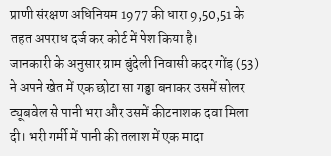प्राणी संरक्षण अधिनियम 1977 की धारा 9,50,51 के तहत अपराध दर्ज कर कोर्ट में पेश किया है।
जानकारी के अनुसार ग्राम बुंदेली निवासी कदर गोंड़ (53) ने अपने खेत में एक छोटा सा गड्ढा बनाकर उसमें सोलर ट्यूबवेल से पानी भरा और उसमें कीटनाशक दवा मिला दी। भरी गर्मी में पानी की तलाश में एक मादा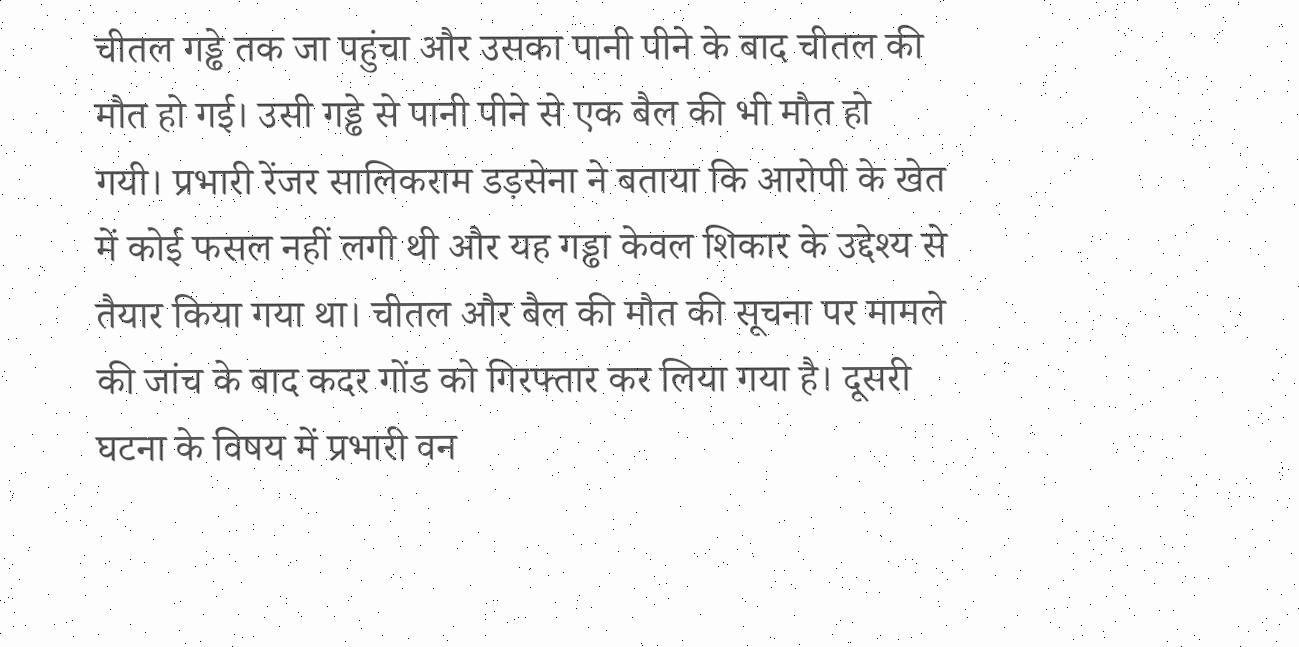चीतल गड्ढे तक जा पहुंचा और उसका पानी पीने के बाद चीतल की मौत हो गई। उसी गड्ढे से पानी पीने से एक बैल की भी मौत हो गयी। प्रभारी रेंजर सालिकराम डड़सेना ने बताया कि आरोपी के खेत में कोई फसल नहीं लगी थी और यह गड्ढा केवल शिकार के उद्देश्य से तैयार किया गया था। चीतल और बैल की मौत की सूचना पर मामले की जांच के बाद कदर गोंड को गिरफ्तार कर लिया गया है। दूसरी घटना के विषय में प्रभारी वन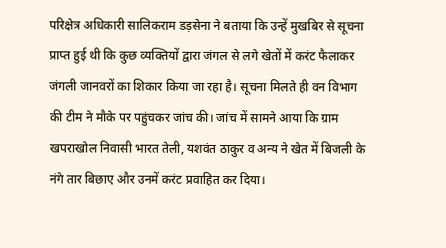परिक्षेत्र अधिकारी सालिकराम डड़सेना ने बताया कि उन्हें मुखबिर से सूचना प्राप्त हुई थी कि कुछ व्यक्तियों द्वारा जंगल से लगे खेतों में करंट फैलाकर जंगली जानवरों का शिकार किया जा रहा है। सूचना मिलते ही वन विभाग की टीम ने मौके पर पहुंचकर जांच की। जांच में सामने आया कि ग्राम खपराखोल निवासी भारत तेली, यशवंत ठाकुर व अन्य ने खेत में बिजली के नंगे तार बिछाए और उनमें करंट प्रवाहित कर दिया।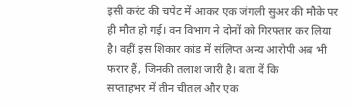इसी करंट की चपेट में आकर एक जंगली सुअर की मौके पर ही मौत हो गई। वन विभाग ने दोनों को गिरफ्तार कर लिया है। वहीं इस शिकार कांड में संलिप्त अन्य आरोपी अब भी फरार हैं, जिनकी तलाश जारी है। बता दें कि
सप्ताहभर में तीन चीतल और एक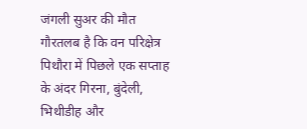जंगली सुअर की मौत
गौरतलब है कि वन परिक्षेत्र पिथौरा में पिछले एक सप्ताह के अंदर गिरना, बुंदेली, भिथीडीह और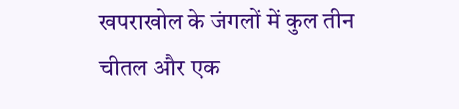खपराखोल के जंगलों में कुल तीन चीतल और एक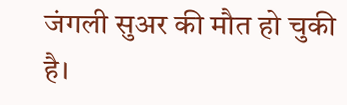जंगली सुअर की मौत हो चुकी है।